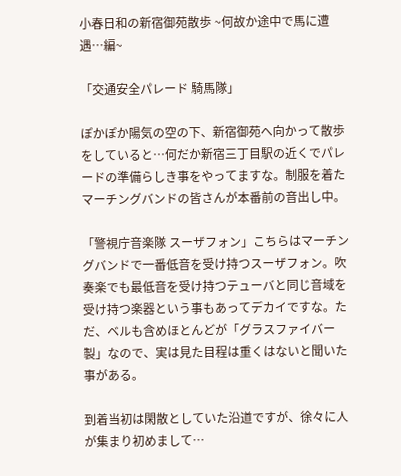小春日和の新宿御苑散歩 ~何故か途中で馬に遭遇…編~

「交通安全パレード 騎馬隊」

ぽかぽか陽気の空の下、新宿御苑へ向かって散歩をしていると…何だか新宿三丁目駅の近くでパレードの準備らしき事をやってますな。制服を着たマーチングバンドの皆さんが本番前の音出し中。

「警視庁音楽隊 スーザフォン」こちらはマーチングバンドで一番低音を受け持つスーザフォン。吹奏楽でも最低音を受け持つテューバと同じ音域を受け持つ楽器という事もあってデカイですな。ただ、ベルも含めほとんどが「グラスファイバー製」なので、実は見た目程は重くはないと聞いた事がある。

到着当初は閑散としていた沿道ですが、徐々に人が集まり初めまして…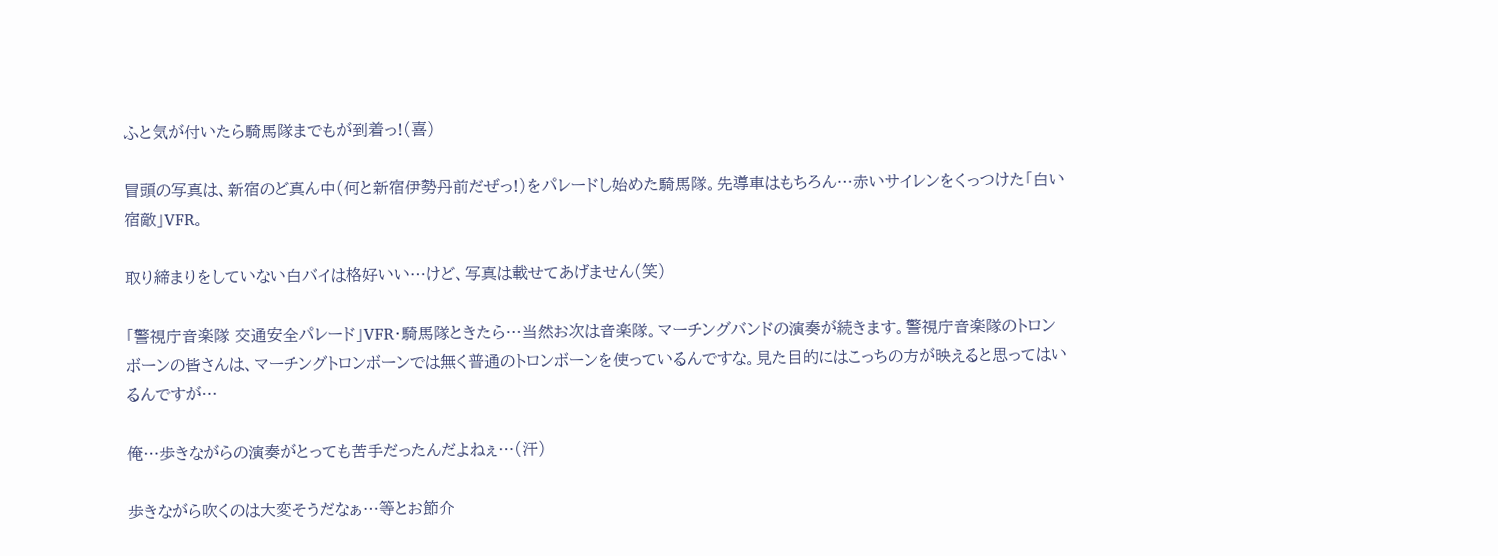ふと気が付いたら騎馬隊までもが到着っ!(喜)

冒頭の写真は、新宿のど真ん中(何と新宿伊勢丹前だぜっ!)をパレードし始めた騎馬隊。先導車はもちろん…赤いサイレンをくっつけた「白い宿敵」VFR。

取り締まりをしていない白バイは格好いい…けど、写真は載せてあげません(笑)

「警視庁音楽隊 交通安全パレード」VFR・騎馬隊ときたら…当然お次は音楽隊。マーチングバンドの演奏が続きます。警視庁音楽隊のトロンボーンの皆さんは、マーチングトロンボーンでは無く普通のトロンボーンを使っているんですな。見た目的にはこっちの方が映えると思ってはいるんですが…

俺…歩きながらの演奏がとっても苦手だったんだよねぇ…(汗)

歩きながら吹くのは大変そうだなぁ…等とお節介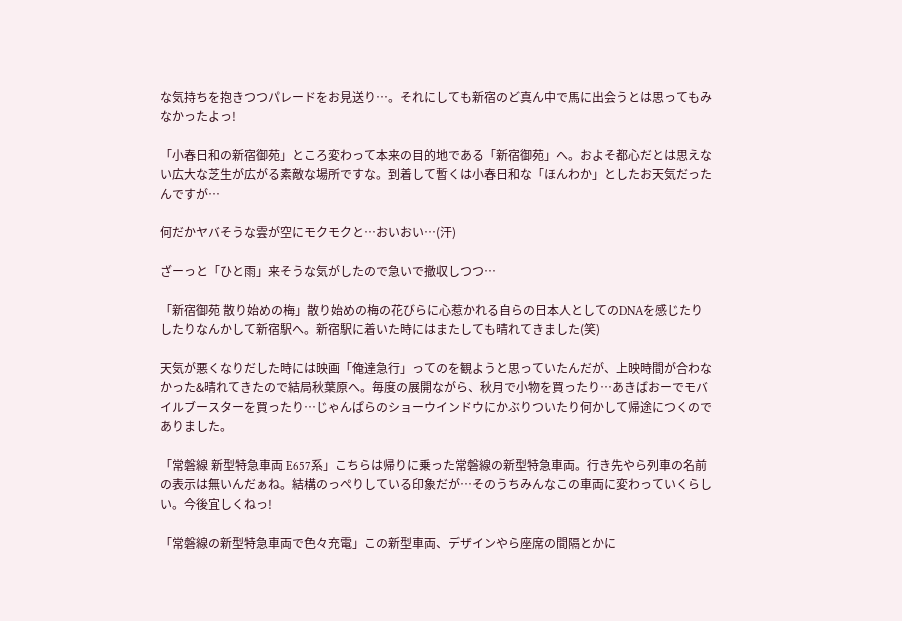な気持ちを抱きつつパレードをお見送り…。それにしても新宿のど真ん中で馬に出会うとは思ってもみなかったよっ!

「小春日和の新宿御苑」ところ変わって本来の目的地である「新宿御苑」へ。およそ都心だとは思えない広大な芝生が広がる素敵な場所ですな。到着して暫くは小春日和な「ほんわか」としたお天気だったんですが…

何だかヤバそうな雲が空にモクモクと…おいおい…(汗)

ざーっと「ひと雨」来そうな気がしたので急いで撤収しつつ…

「新宿御苑 散り始めの梅」散り始めの梅の花びらに心惹かれる自らの日本人としてのDNAを感じたりしたりなんかして新宿駅へ。新宿駅に着いた時にはまたしても晴れてきました(笑)

天気が悪くなりだした時には映画「俺達急行」ってのを観ようと思っていたんだが、上映時間が合わなかった&晴れてきたので結局秋葉原へ。毎度の展開ながら、秋月で小物を買ったり…あきばおーでモバイルブースターを買ったり…じゃんぱらのショーウインドウにかぶりついたり何かして帰途につくのでありました。

「常磐線 新型特急車両 E657系」こちらは帰りに乗った常磐線の新型特急車両。行き先やら列車の名前の表示は無いんだぁね。結構のっぺりしている印象だが…そのうちみんなこの車両に変わっていくらしい。今後宜しくねっ!

「常磐線の新型特急車両で色々充電」この新型車両、デザインやら座席の間隔とかに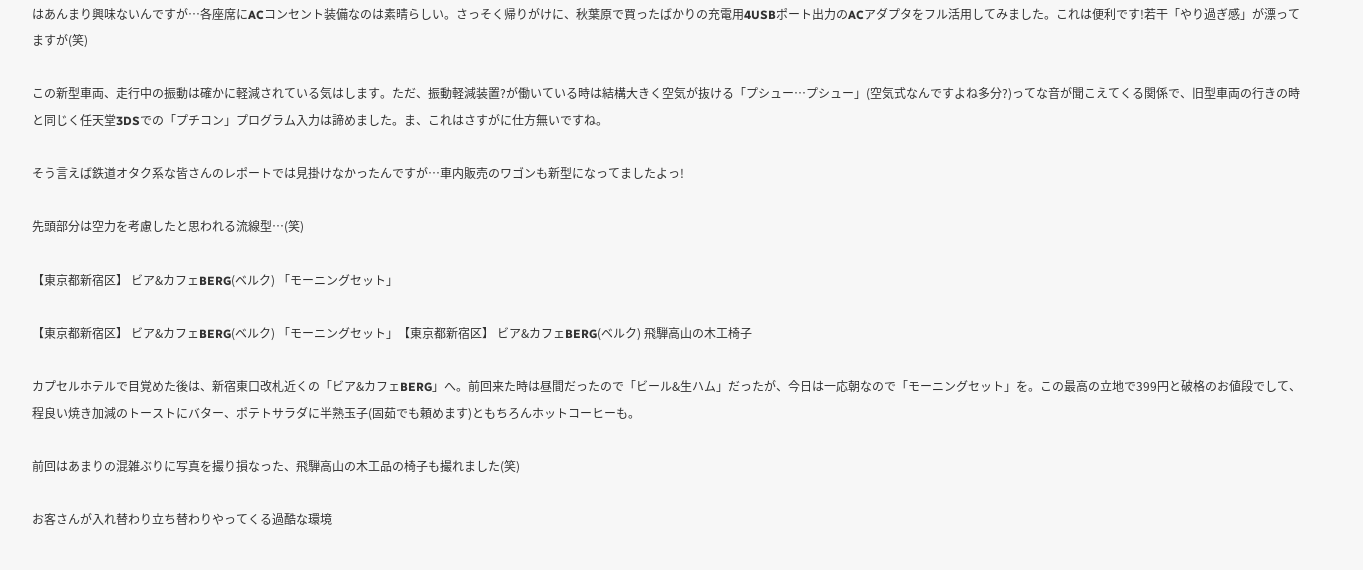はあんまり興味ないんですが…各座席にACコンセント装備なのは素晴らしい。さっそく帰りがけに、秋葉原で買ったばかりの充電用4USBポート出力のACアダプタをフル活用してみました。これは便利です!若干「やり過ぎ感」が漂ってますが(笑)

この新型車両、走行中の振動は確かに軽減されている気はします。ただ、振動軽減装置?が働いている時は結構大きく空気が抜ける「プシュー…プシュー」(空気式なんですよね多分?)ってな音が聞こえてくる関係で、旧型車両の行きの時と同じく任天堂3DSでの「プチコン」プログラム入力は諦めました。ま、これはさすがに仕方無いですね。

そう言えば鉄道オタク系な皆さんのレポートでは見掛けなかったんですが…車内販売のワゴンも新型になってましたよっ!

先頭部分は空力を考慮したと思われる流線型…(笑)

【東京都新宿区】 ビア&カフェBERG(ベルク) 「モーニングセット」

【東京都新宿区】 ビア&カフェBERG(ベルク) 「モーニングセット」【東京都新宿区】 ビア&カフェBERG(ベルク) 飛騨高山の木工椅子

カプセルホテルで目覚めた後は、新宿東口改札近くの「ビア&カフェBERG」へ。前回来た時は昼間だったので「ビール&生ハム」だったが、今日は一応朝なので「モーニングセット」を。この最高の立地で399円と破格のお値段でして、程良い焼き加減のトーストにバター、ポテトサラダに半熟玉子(固茹でも頼めます)ともちろんホットコーヒーも。

前回はあまりの混雑ぶりに写真を撮り損なった、飛騨高山の木工品の椅子も撮れました(笑)

お客さんが入れ替わり立ち替わりやってくる過酷な環境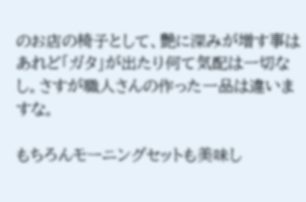のお店の椅子として、艶に深みが増す事はあれど「ガタ」が出たり何て気配は一切なし。さすが職人さんの作った一品は違いますな。

もちろんモーニングセットも美味し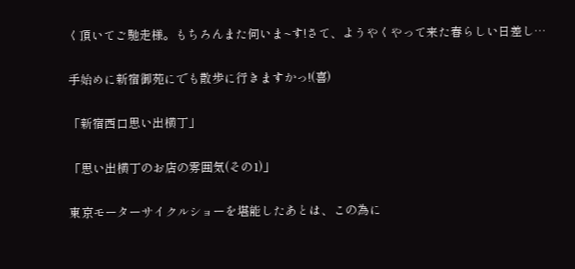く頂いてご馳走様。もちろんまた伺いま~す!さて、ようやくやって来た春らしい日差し…

手始めに新宿御苑にでも散歩に行きますかっ!(喜)

「新宿西口思い出横丁」

「思い出横丁のお店の雰囲気(その1)」

東京モーターサイクルショーを堪能したあとは、この為に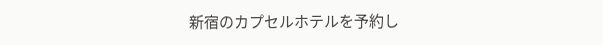新宿のカプセルホテルを予約し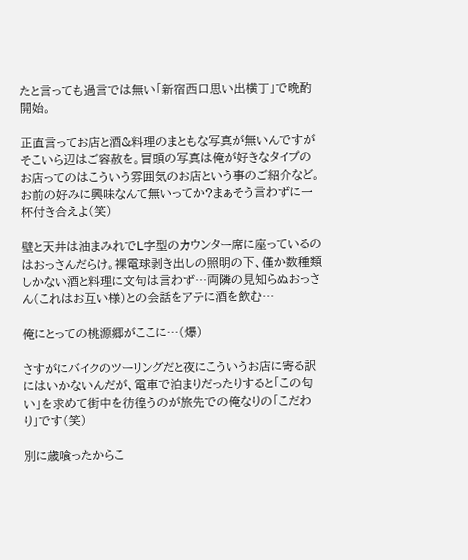たと言っても過言では無い「新宿西口思い出横丁」で晩酌開始。

正直言ってお店と酒&料理のまともな写真が無いんですがそこいら辺はご容赦を。冒頭の写真は俺が好きなタイプのお店ってのはこういう雰囲気のお店という事のご紹介など。お前の好みに興味なんて無いってか?まぁそう言わずに一杯付き合えよ(笑)

壁と天井は油まみれでL字型のカウンター席に座っているのはおっさんだらけ。裸電球剥き出しの照明の下、僅か数種類しかない酒と料理に文句は言わず…両隣の見知らぬおっさん(これはお互い様)との会話をアテに酒を飲む…

俺にとっての桃源郷がここに…(爆)

さすがにバイクのツーリングだと夜にこういうお店に寄る訳にはいかないんだが、電車で泊まりだったりすると「この匂い」を求めて街中を彷徨うのが旅先での俺なりの「こだわり」です(笑)

別に歳喰ったからこ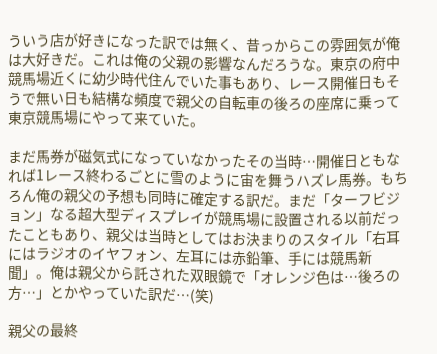ういう店が好きになった訳では無く、昔っからこの雰囲気が俺は大好きだ。これは俺の父親の影響なんだろうな。東京の府中競馬場近くに幼少時代住んでいた事もあり、レース開催日もそうで無い日も結構な頻度で親父の自転車の後ろの座席に乗って東京競馬場にやって来ていた。

まだ馬券が磁気式になっていなかったその当時…開催日ともなれば1レース終わるごとに雪のように宙を舞うハズレ馬券。もちろん俺の親父の予想も同時に確定する訳だ。まだ「ターフビジョン」なる超大型ディスプレイが競馬場に設置される以前だったこともあり、親父は当時としてはお決まりのスタイル「右耳にはラジオのイヤフォン、左耳には赤鉛筆、手には競馬新聞」。俺は親父から託された双眼鏡で「オレンジ色は…後ろの方…」とかやっていた訳だ…(笑)

親父の最終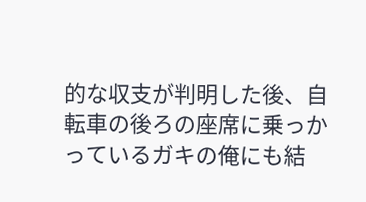的な収支が判明した後、自転車の後ろの座席に乗っかっているガキの俺にも結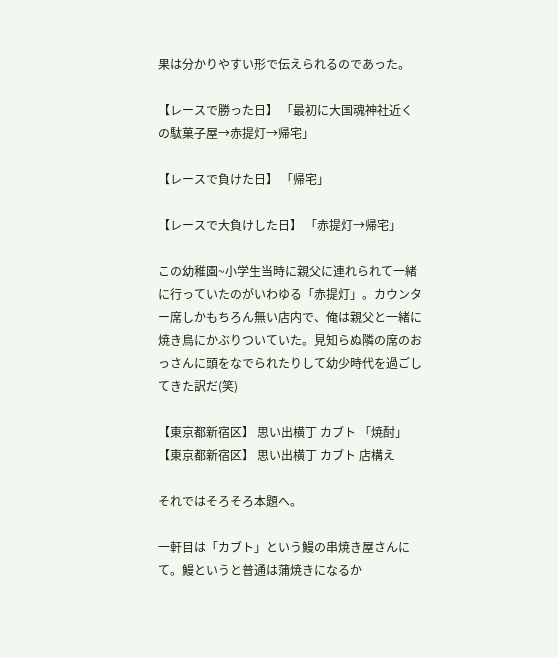果は分かりやすい形で伝えられるのであった。

【レースで勝った日】 「最初に大国魂神社近くの駄菓子屋→赤提灯→帰宅」

【レースで負けた日】 「帰宅」

【レースで大負けした日】 「赤提灯→帰宅」

この幼稚園~小学生当時に親父に連れられて一緒に行っていたのがいわゆる「赤提灯」。カウンター席しかもちろん無い店内で、俺は親父と一緒に焼き鳥にかぶりついていた。見知らぬ隣の席のおっさんに頭をなでられたりして幼少時代を過ごしてきた訳だ(笑)

【東京都新宿区】 思い出横丁 カブト 「焼酎」【東京都新宿区】 思い出横丁 カブト 店構え

それではそろそろ本題へ。

一軒目は「カブト」という鰻の串焼き屋さんにて。鰻というと普通は蒲焼きになるか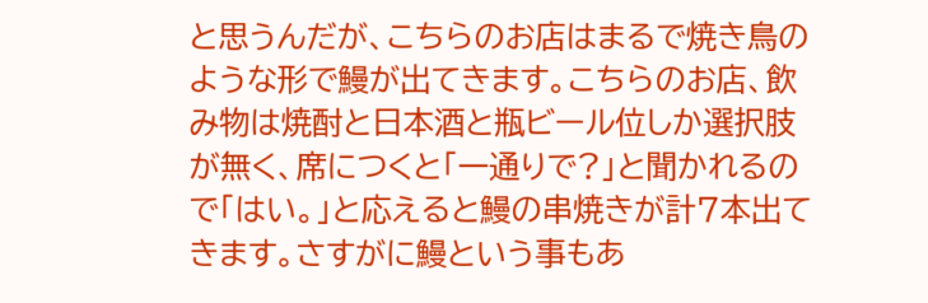と思うんだが、こちらのお店はまるで焼き鳥のような形で鰻が出てきます。こちらのお店、飲み物は焼酎と日本酒と瓶ビール位しか選択肢が無く、席につくと「一通りで?」と聞かれるので「はい。」と応えると鰻の串焼きが計7本出てきます。さすがに鰻という事もあ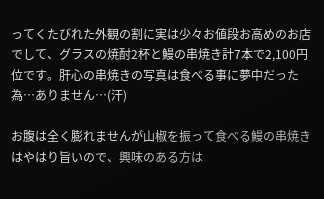ってくたびれた外観の割に実は少々お値段お高めのお店でして、グラスの焼酎2杯と鰻の串焼き計7本で2,100円位です。肝心の串焼きの写真は食べる事に夢中だった為…ありません…(汗)

お腹は全く膨れませんが山椒を振って食べる鰻の串焼きはやはり旨いので、興味のある方は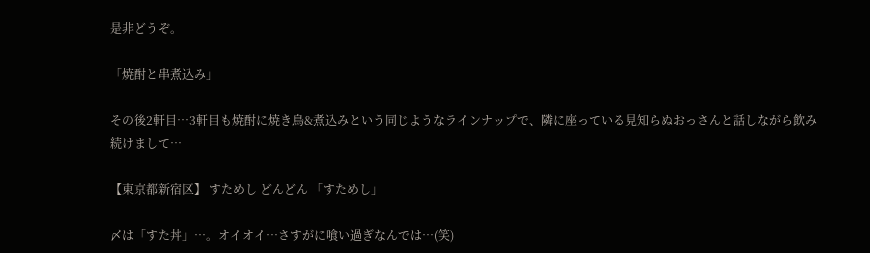是非どうぞ。

「焼酎と串煮込み」

その後2軒目…3軒目も焼酎に焼き鳥&煮込みという同じようなラインナップで、隣に座っている見知らぬおっさんと話しながら飲み続けまして…

【東京都新宿区】 すためし どんどん 「すためし」

〆は「すた丼」…。オイオイ…さすがに喰い過ぎなんでは…(笑)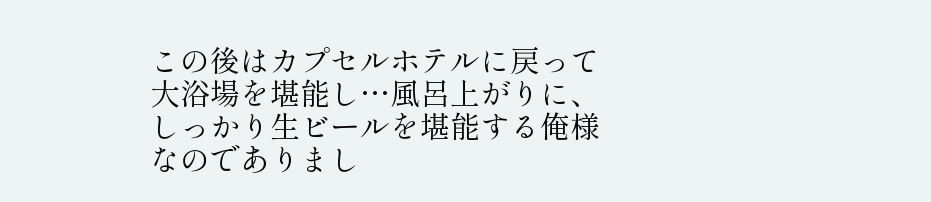この後はカプセルホテルに戻って大浴場を堪能し…風呂上がりに、しっかり生ビールを堪能する俺様なのでありまし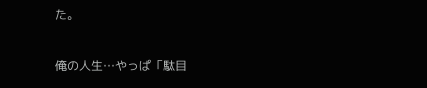た。

俺の人生…やっぱ「駄目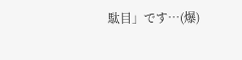駄目」です…(爆)